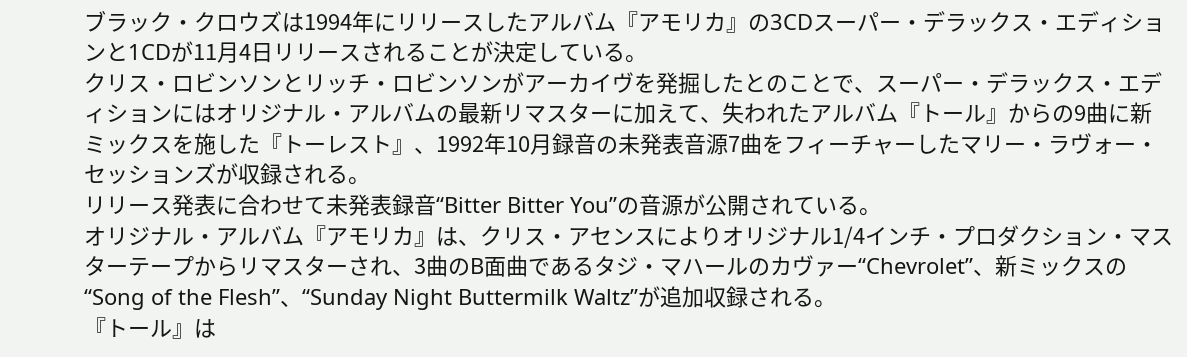ブラック・クロウズは1994年にリリースしたアルバム『アモリカ』の3CDスーパー・デラックス・エディションと1CDが11月4日リリースされることが決定している。
クリス・ロビンソンとリッチ・ロビンソンがアーカイヴを発掘したとのことで、スーパー・デラックス・エディションにはオリジナル・アルバムの最新リマスターに加えて、失われたアルバム『トール』からの9曲に新ミックスを施した『トーレスト』、1992年10月録音の未発表音源7曲をフィーチャーしたマリー・ラヴォー・セッションズが収録される。
リリース発表に合わせて未発表録音“Bitter Bitter You”の音源が公開されている。
オリジナル・アルバム『アモリカ』は、クリス・アセンスによりオリジナル1/4インチ・プロダクション・マスターテープからリマスターされ、3曲のB面曲であるタジ・マハールのカヴァー“Chevrolet”、新ミックスの“Song of the Flesh”、“Sunday Night Buttermilk Waltz”が追加収録される。
『トール』は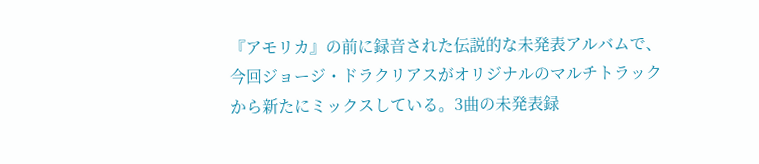『アモリカ』の前に録音された伝説的な未発表アルバムで、今回ジョージ・ドラクリアスがオリジナルのマルチトラックから新たにミックスしている。3曲の未発表録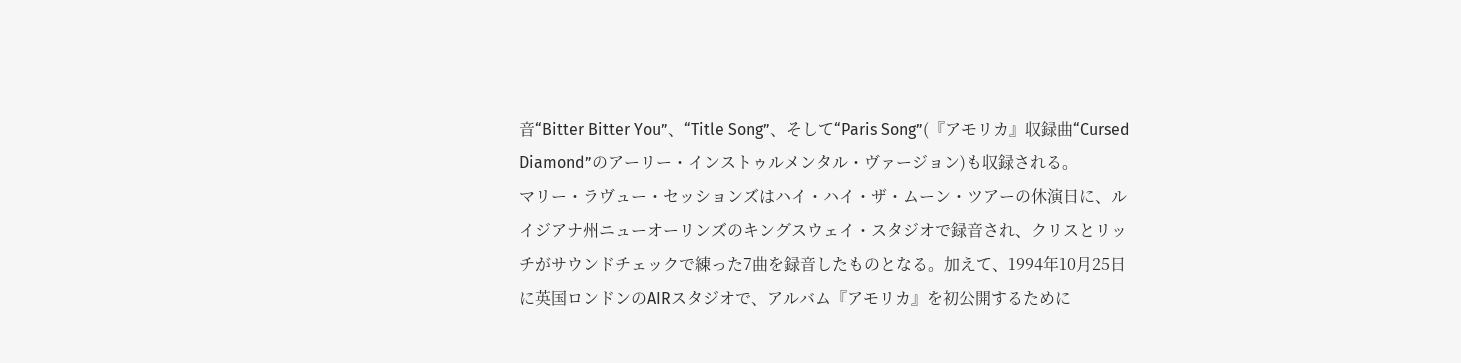音“Bitter Bitter You”、“Title Song”、そして“Paris Song”(『アモリカ』収録曲“Cursed Diamond”のアーリー・インストゥルメンタル・ヴァージョン)も収録される。
マリー・ラヴュー・セッションズはハイ・ハイ・ザ・ムーン・ツアーの休演日に、ルイジアナ州ニューオーリンズのキングスウェイ・スタジオで録音され、クリスとリッチがサウンドチェックで練った7曲を録音したものとなる。加えて、1994年10月25日に英国ロンドンのAIRスタジオで、アルバム『アモリカ』を初公開するために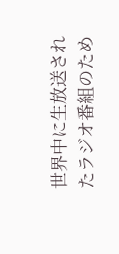世界中に生放送されたラジオ番組のため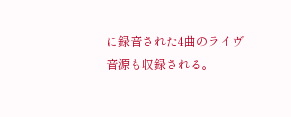に録音された4曲のライヴ音源も収録される。